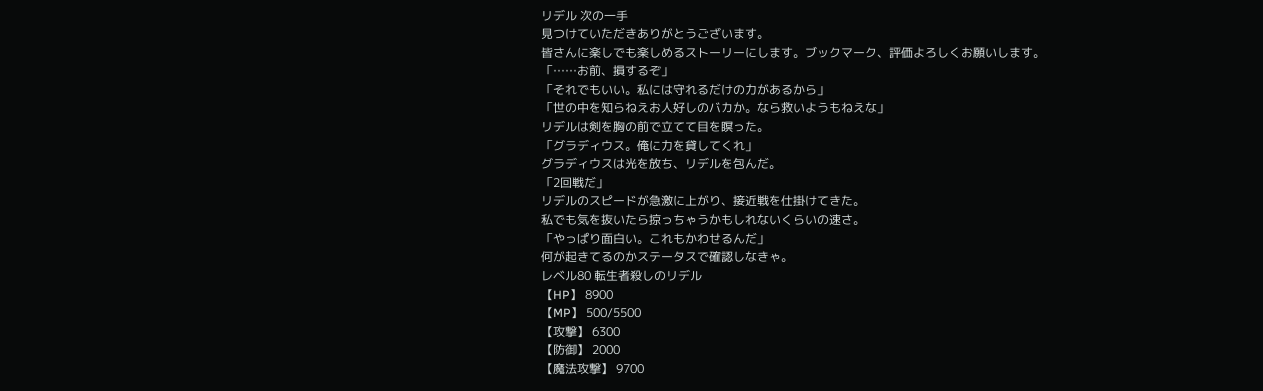リデル 次の一手
見つけていただきありがとうございます。
皆さんに楽しでも楽しめるストーリーにします。ブックマーク、評価よろしくお願いします。
「……お前、損するぞ」
「それでもいい。私には守れるだけの力があるから」
「世の中を知らねえお人好しのバカか。なら救いようもねえな」
リデルは剣を胸の前で立てて目を瞑った。
「グラディウス。俺に力を貸してくれ」
グラディウスは光を放ち、リデルを包んだ。
「2回戦だ」
リデルのスピードが急激に上がり、接近戦を仕掛けてきた。
私でも気を抜いたら掠っちゃうかもしれないくらいの速さ。
「やっぱり面白い。これもかわせるんだ」
何が起きてるのかステータスで確認しなきゃ。
レベル80 転生者殺しのリデル
【HP】 8900
【MP】 500/5500
【攻撃】 6300
【防御】 2000
【魔法攻撃】 9700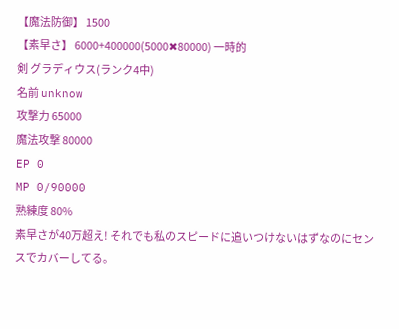【魔法防御】 1500
【素早さ】 6000+400000(5000✖80000) 一時的
剣 グラディウス(ランク4中)
名前 unknow
攻撃力 65000
魔法攻撃 80000
EP 0
MP 0/90000
熟練度 80%
素早さが40万超え! それでも私のスピードに追いつけないはずなのにセンスでカバーしてる。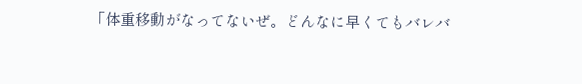「体重移動がなってないぜ。どんなに早くてもバレバ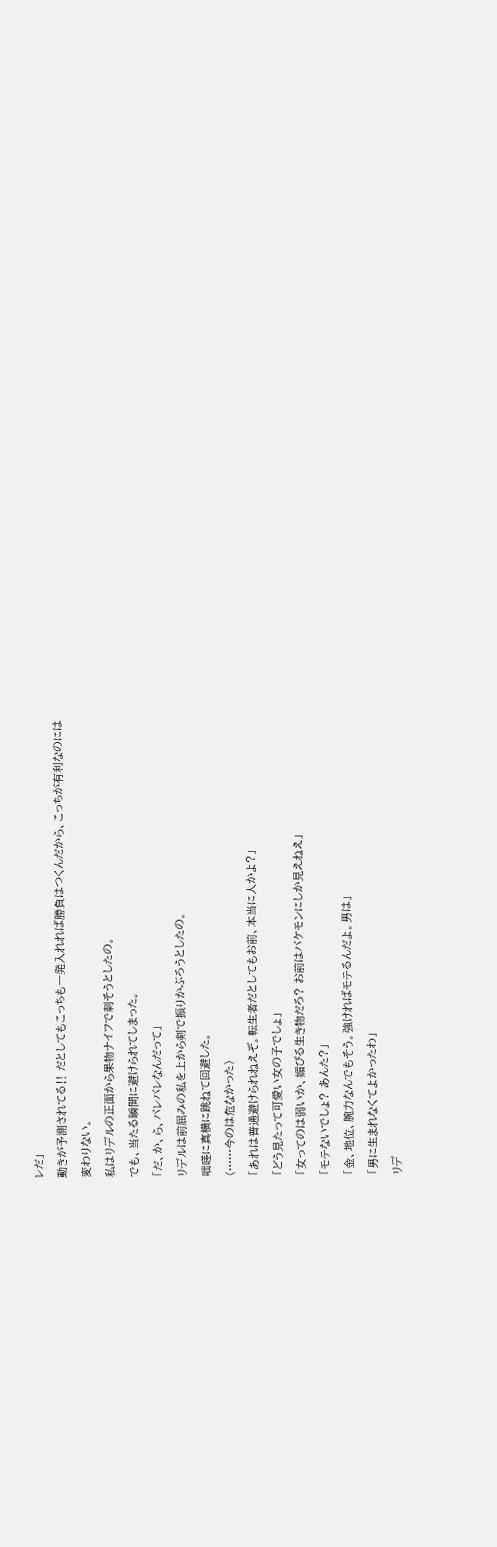レだ」
動きが予測されてる‼ だとしてもこっちも一発入れれば勝負はつくんだから、こっちが有利なのには
変わりない。
私はリデルの正面から果物ナイフで刺そうとしたの。
でも、当たる瞬間に避けられてしまった。
「だ、か、ら、バレバレなんだって」
リデルは前屈みの私を上から剣で振りかぶろうとしたの。
咄嗟に真横に跳ねて回避した。
(……今のは危なかった)
「あれは普通避けられねえぞ。転生者だとしてもお前、本当に人かよ?」
「どう見たって可愛い女の子でしょ」
「女ってのは弱いか、媚びる生き物だろ? お前はバケモンにしか見えねえ」
「モテないでしょ? あんた?」
「金、地位、腕力なんでもそう。強ければモテるんだよ。男は」
「男に生まれなくてよかったわ」
リデ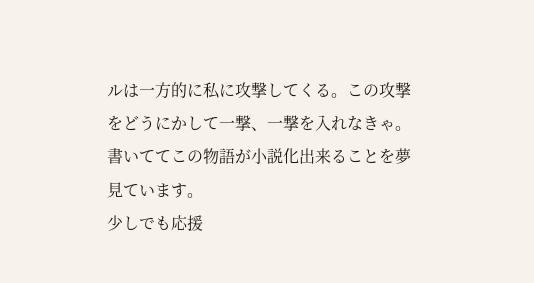ルは一方的に私に攻撃してくる。この攻撃をどうにかして一撃、一撃を入れなきゃ。
書いててこの物語が小説化出来ることを夢見ています。
少しでも応援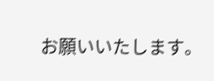お願いいたします。